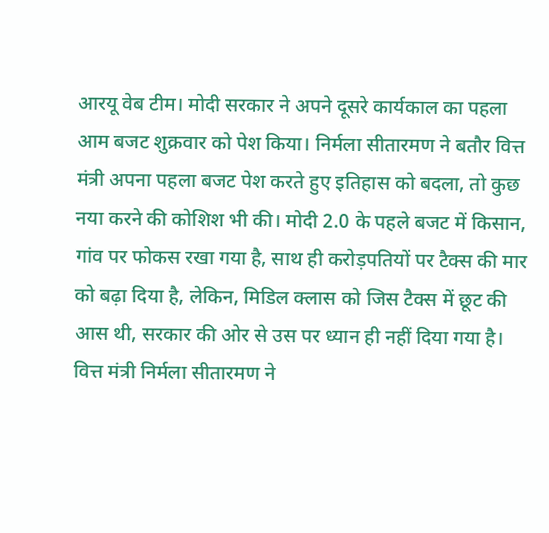आरयू वेब टीम। मोदी सरकार ने अपने दूसरे कार्यकाल का पहला आम बजट शुक्रवार को पेश किया। निर्मला सीतारमण ने बतौर वित्त मंत्री अपना पहला बजट पेश करते हुए इतिहास को बदला, तो कुछ नया करने की कोशिश भी की। मोदी 2.0 के पहले बजट में किसान, गांव पर फोकस रखा गया है, साथ ही करोड़पतियों पर टैक्स की मार को बढ़ा दिया है, लेकिन, मिडिल क्लास को जिस टैक्स में छूट की आस थी, सरकार की ओर से उस पर ध्यान ही नहीं दिया गया है।
वित्त मंत्री निर्मला सीतारमण ने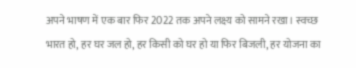अपने भाषण में एक बार फिर 2022 तक अपने लक्ष्य को सामने रखा। स्वच्छ भारत हो, हर घर जल हो, हर किसी को घर हो या फिर बिजली, हर योजना का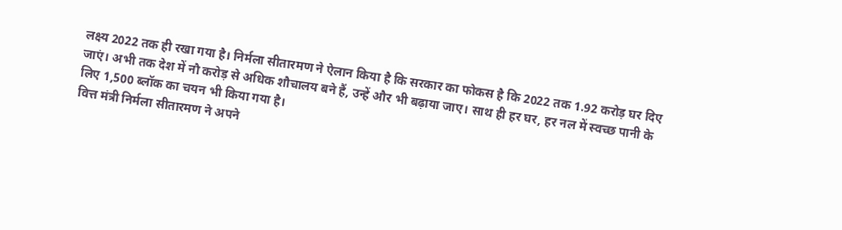लक्ष्य 2022 तक ही रखा गया है। निर्मला सीतारमण ने ऐलान किया है कि सरकार का फोकस है कि 2022 तक 1.92 करोड़ घर दिए जाएं। अभी तक देश में नौ करोड़ से अधिक शौचालय बने हैं, उन्हें और भी बढ़ाया जाए। साथ ही हर घर, हर नल में स्वच्छ पानी के लिए 1,500 ब्लॉक का चयन भी किया गया है।
वित्त मंत्री निर्मला सीतारमण ने अपने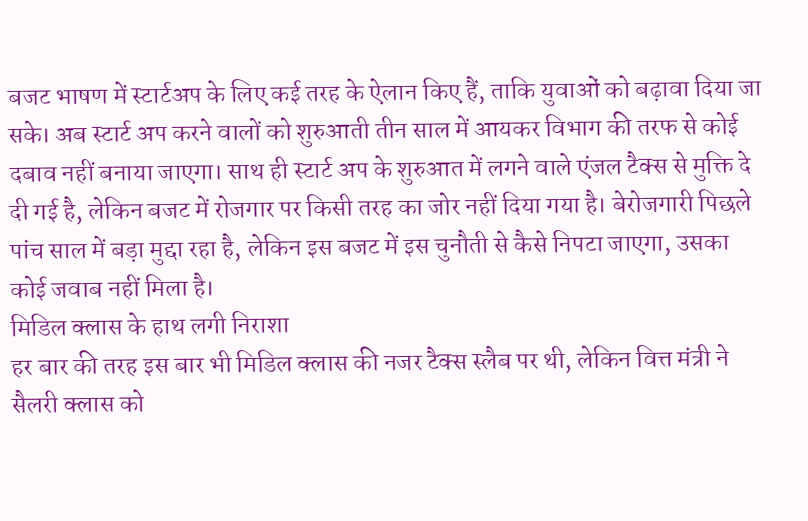बजट भाषण में स्टार्टअप के लिए कई तरह के ऐलान किए हैं, ताकि युवाओं को बढ़ावा दिया जा सके। अब स्टार्ट अप करने वालों को शुरुआती तीन साल में आयकर विभाग की तरफ से कोई दबाव नहीं बनाया जाएगा। साथ ही स्टार्ट अप के शुरुआत में लगने वाले एंजल टैक्स से मुक्ति दे दी गई है, लेकिन बजट में रोजगार पर किसी तरह का जोर नहीं दिया गया है। बेरोजगारी पिछले पांच साल में बड़ा मुद्दा रहा है, लेकिन इस बजट में इस चुनौती से कैसे निपटा जाएगा, उसका कोई जवाब नहीं मिला है।
मिडिल क्लास के हाथ लगी निराशा
हर बार की तरह इस बार भी मिडिल क्लास की नजर टैक्स स्लैब पर थी, लेकिन वित्त मंत्री ने सैलरी क्लास को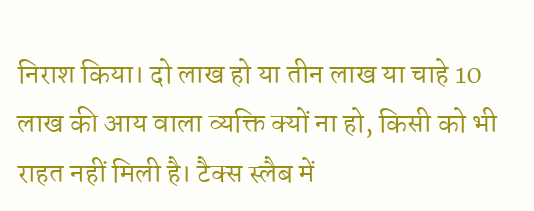निराश किया। दो लाख हो या तीन लाख या चाहे 10 लाख की आय वाला व्यक्ति क्यों ना हो, किसी को भी राहत नहीं मिली है। टैक्स स्लैब में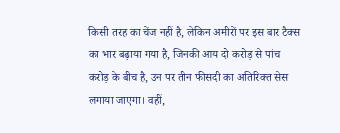किसी तरह का चेंज नहीं है, लेकिन अमीरों पर इस बार टैक्स का भार बढ़ाया गया है, जिनकी आय दो करोड़ से पांच करोड़ के बीच है, उन पर तीन फीसदी का अतिरिक्त सेस लगाया जाएगा। वहीं,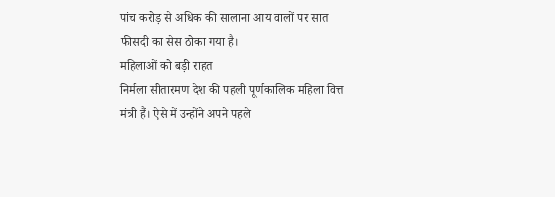पांच करोड़ से अधिक की सालाना आय वालों पर सात फीसदी का सेस ठोका गया है।
महिलाओं को बड़ी राहत
निर्मला सीतारमण देश की पहली पूर्णकालिक महिला वित्त मंत्री हैं। ऐसे में उन्होंने अपने पहले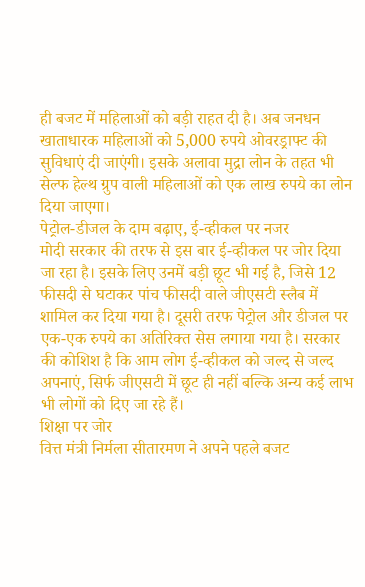ही बजट में महिलाओं को बड़ी राहत दी है। अब जनधन खाताधारक महिलाओं को 5,000 रुपये ओवरड्राफ्ट की सुविधाएं दी जाएंगी। इसके अलावा मुद्रा लोन के तहत भी सेल्फ हेल्थ ग्रुप वाली महिलाओं को एक लाख रुपये का लोन दिया जाएगा।
पेट्रोल-डीजल के दाम बढ़ाए, ई-व्हीकल पर नजर
मोदी सरकार की तरफ से इस बार ई-व्हीकल पर जोर दिया जा रहा है। इसके लिए उनमें बड़ी छूट भी गई है, जिसे 12 फीसदी से घटाकर पांच फीसदी वाले जीएसटी स्लैब में शामिल कर दिया गया है। दूसरी तरफ पेट्रोल और डीजल पर एक-एक रुपये का अतिरिक्त सेस लगाया गया है। सरकार की कोशिश है कि आम लोग ई-व्हीकल को जल्द से जल्द अपनाएं, सिर्फ जीएसटी में छूट ही नहीं बल्कि अन्य कई लाभ भी लोगों को दिए जा रहे हैं।
शिक्षा पर जोर
वित्त मंत्री निर्मला सीतारमण ने अपने पहले बजट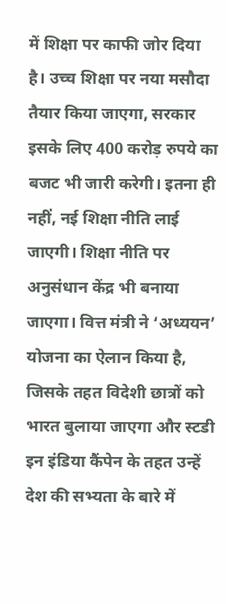में शिक्षा पर काफी जोर दिया है। उच्च शिक्षा पर नया मसौदा तैयार किया जाएगा, सरकार इसके लिए 400 करोड़ रुपये का बजट भी जारी करेगी। इतना ही नहीं, नई शिक्षा नीति लाई जाएगी। शिक्षा नीति पर अनुसंधान केंद्र भी बनाया जाएगा। वित्त मंत्री ने ‘अध्ययन’ योजना का ऐलान किया है, जिसके तहत विदेशी छात्रों को भारत बुलाया जाएगा और स्टडी इन इंडिया कैंपेन के तहत उन्हें देश की सभ्यता के बारे में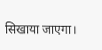सिखाया जाएगा।